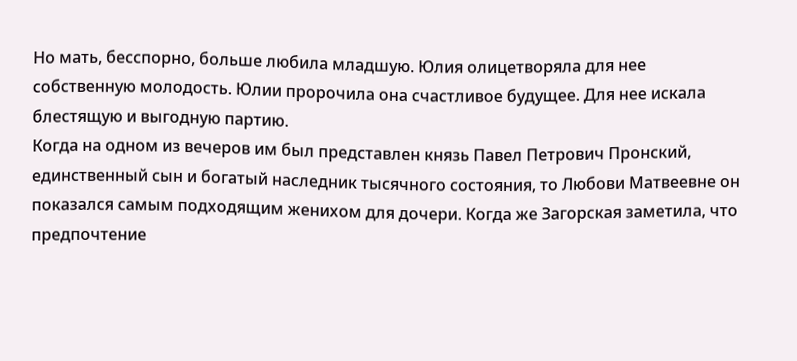Но мать, бесспорно, больше любила младшую. Юлия олицетворяла для нее собственную молодость. Юлии пророчила она счастливое будущее. Для нее искала блестящую и выгодную партию.
Когда на одном из вечеров им был представлен князь Павел Петрович Пронский, единственный сын и богатый наследник тысячного состояния, то Любови Матвеевне он показался самым подходящим женихом для дочери. Когда же Загорская заметила, что предпочтение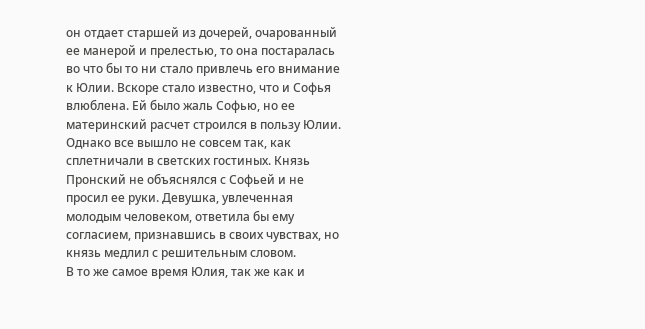он отдает старшей из дочерей, очарованный ее манерой и прелестью, то она постаралась во что бы то ни стало привлечь его внимание к Юлии. Вскоре стало известно, что и Софья влюблена. Ей было жаль Софью, но ее материнский расчет строился в пользу Юлии.
Однако все вышло не совсем так, как сплетничали в светских гостиных. Князь Пронский не объяснялся с Софьей и не просил ее руки. Девушка, увлеченная молодым человеком, ответила бы ему согласием, признавшись в своих чувствах, но князь медлил с решительным словом.
В то же самое время Юлия, так же как и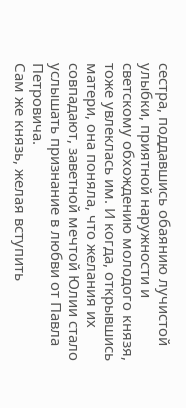сестра, поддавшись обаянию лучистой улыбки, приятной наружности и светскому обхождению молодого князя, тоже увлеклась им. И когда, открывшись матери, она поняла, что желания их совпадают, заветной мечтой Юлии стало услышать признание в любви от Павла Петровича.
Сам же князь, желая вступить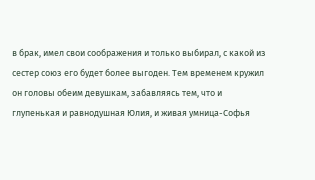в брак, имел свои соображения и только выбирал, с какой из сестер союз его будет более выгоден. Тем временем кружил он головы обеим девушкам, забавляясь тем, что и глупенькая и равнодушная Юлия, и живая умница-Софья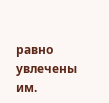равно увлечены им.